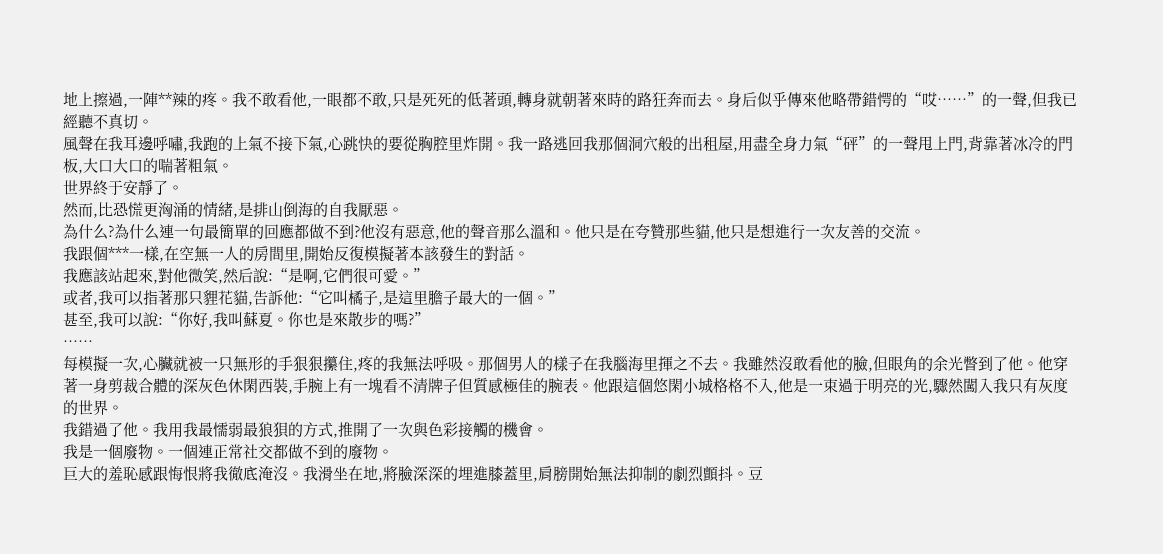地上擦過,一陣**辣的疼。我不敢看他,一眼都不敢,只是死死的低著頭,轉身就朝著來時的路狂奔而去。身后似乎傳來他略帶錯愕的“哎……”的一聲,但我已經聽不真切。
風聲在我耳邊呼嘯,我跑的上氣不接下氣,心跳快的要從胸腔里炸開。我一路逃回我那個洞穴般的出租屋,用盡全身力氣“砰”的一聲甩上門,背靠著冰冷的門板,大口大口的喘著粗氣。
世界終于安靜了。
然而,比恐慌更洶涌的情緒,是排山倒海的自我厭惡。
為什么?為什么連一句最簡單的回應都做不到?他沒有惡意,他的聲音那么溫和。他只是在夸贊那些貓,他只是想進行一次友善的交流。
我跟個***一樣,在空無一人的房間里,開始反復模擬著本該發生的對話。
我應該站起來,對他微笑,然后說:“是啊,它們很可愛。”
或者,我可以指著那只貍花貓,告訴他:“它叫橘子,是這里膽子最大的一個。”
甚至,我可以說:“你好,我叫蘇夏。你也是來散步的嗎?”
……
每模擬一次,心臟就被一只無形的手狠狠攥住,疼的我無法呼吸。那個男人的樣子在我腦海里揮之不去。我雖然沒敢看他的臉,但眼角的余光瞥到了他。他穿著一身剪裁合體的深灰色休閑西裝,手腕上有一塊看不清牌子但質感極佳的腕表。他跟這個悠閑小城格格不入,他是一束過于明亮的光,驟然闖入我只有灰度的世界。
我錯過了他。我用我最懦弱最狼狽的方式,推開了一次與色彩接觸的機會。
我是一個廢物。一個連正常社交都做不到的廢物。
巨大的羞恥感跟悔恨將我徹底淹沒。我滑坐在地,將臉深深的埋進膝蓋里,肩膀開始無法抑制的劇烈顫抖。豆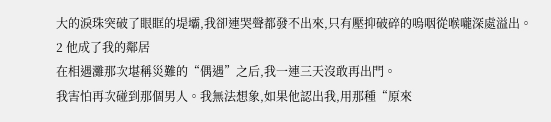大的淚珠突破了眼眶的堤壩,我卻連哭聲都發不出來,只有壓抑破碎的嗚咽從喉嚨深處溢出。
2 他成了我的鄰居
在相遇灘那次堪稱災難的“偶遇”之后,我一連三天沒敢再出門。
我害怕再次碰到那個男人。我無法想象,如果他認出我,用那種“原來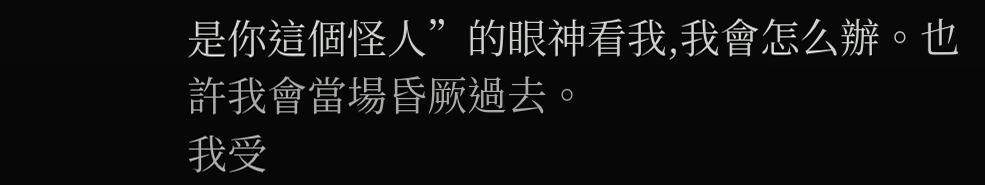是你這個怪人”的眼神看我,我會怎么辦。也許我會當場昏厥過去。
我受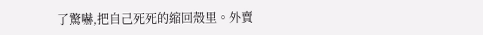了驚嚇,把自己死死的縮回殼里。外賣